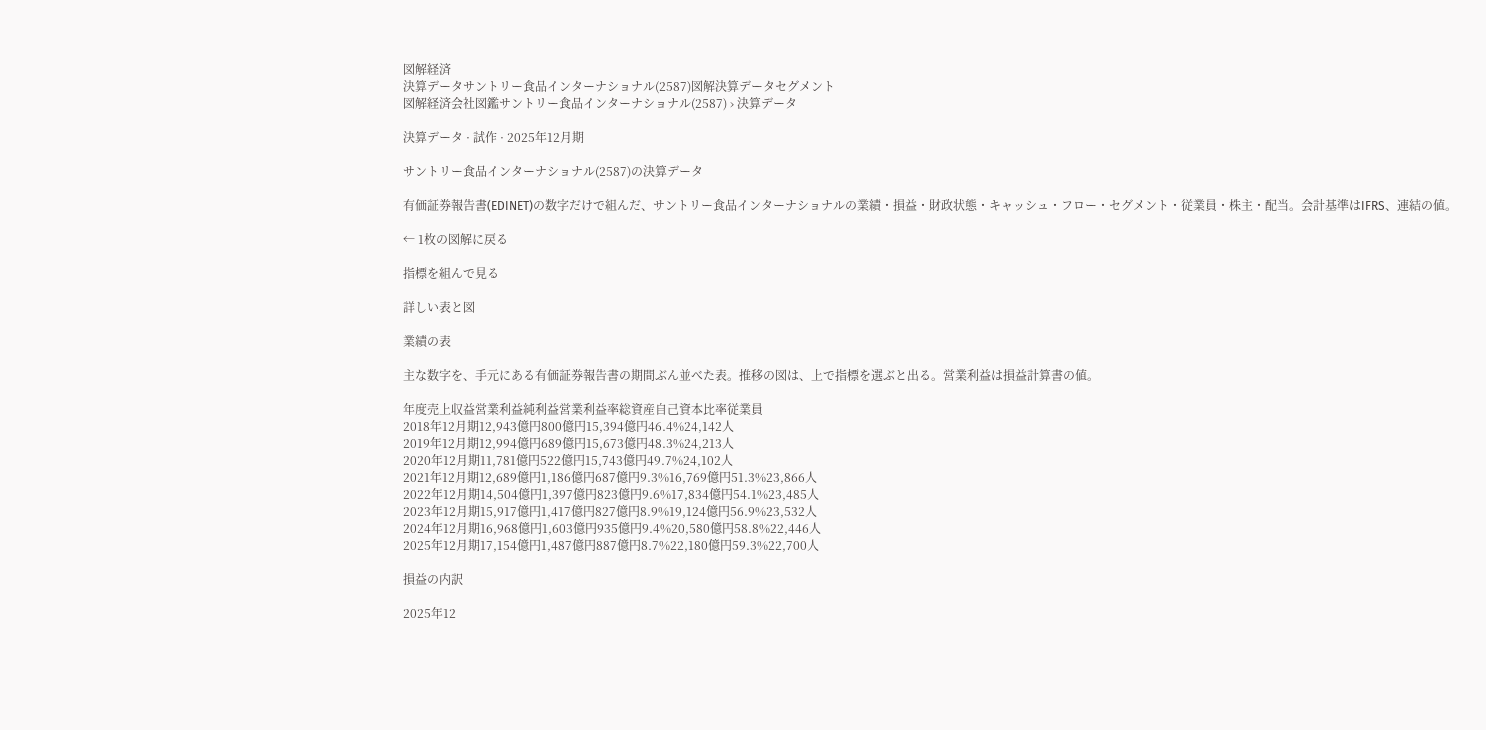図解経済
決算データサントリー食品インターナショナル(2587)図解決算データセグメント
図解経済会社図鑑サントリー食品インターナショナル(2587) › 決算データ

決算データ · 試作 · 2025年12月期

サントリー食品インターナショナル(2587)の決算データ

有価証券報告書(EDINET)の数字だけで組んだ、サントリー食品インターナショナルの業績・損益・財政状態・キャッシュ・フロー・セグメント・従業員・株主・配当。会計基準はIFRS、連結の値。

← 1枚の図解に戻る

指標を組んで見る

詳しい表と図

業績の表

主な数字を、手元にある有価証券報告書の期間ぶん並べた表。推移の図は、上で指標を選ぶと出る。営業利益は損益計算書の値。

年度売上収益営業利益純利益営業利益率総資産自己資本比率従業員
2018年12月期12,943億円800億円15,394億円46.4%24,142人
2019年12月期12,994億円689億円15,673億円48.3%24,213人
2020年12月期11,781億円522億円15,743億円49.7%24,102人
2021年12月期12,689億円1,186億円687億円9.3%16,769億円51.3%23,866人
2022年12月期14,504億円1,397億円823億円9.6%17,834億円54.1%23,485人
2023年12月期15,917億円1,417億円827億円8.9%19,124億円56.9%23,532人
2024年12月期16,968億円1,603億円935億円9.4%20,580億円58.8%22,446人
2025年12月期17,154億円1,487億円887億円8.7%22,180億円59.3%22,700人

損益の内訳

2025年12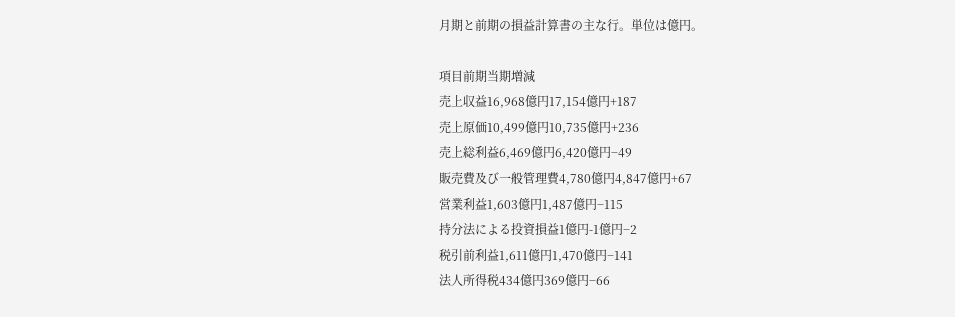月期と前期の損益計算書の主な行。単位は億円。

項目前期当期増減
売上収益16,968億円17,154億円+187
売上原価10,499億円10,735億円+236
売上総利益6,469億円6,420億円−49
販売費及び一般管理費4,780億円4,847億円+67
営業利益1,603億円1,487億円−115
持分法による投資損益1億円-1億円−2
税引前利益1,611億円1,470億円−141
法人所得税434億円369億円−66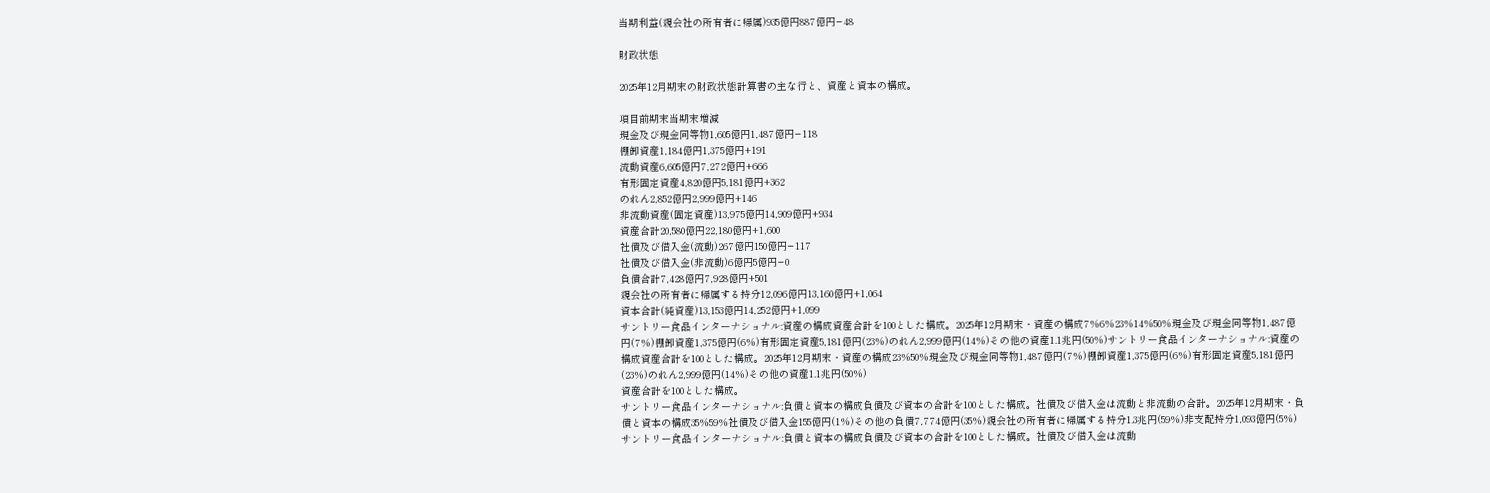当期利益(親会社の所有者に帰属)935億円887億円−48

財政状態

2025年12月期末の財政状態計算書の主な行と、資産と資本の構成。

項目前期末当期末増減
現金及び現金同等物1,605億円1,487億円−118
棚卸資産1,184億円1,375億円+191
流動資産6,605億円7,272億円+666
有形固定資産4,820億円5,181億円+362
のれん2,852億円2,999億円+146
非流動資産(固定資産)13,975億円14,909億円+934
資産合計20,580億円22,180億円+1,600
社債及び借入金(流動)267億円150億円−117
社債及び借入金(非流動)6億円5億円−0
負債合計7,428億円7,928億円+501
親会社の所有者に帰属する持分12,096億円13,160億円+1,064
資本合計(純資産)13,153億円14,252億円+1,099
サントリー食品インターナショナル:資産の構成資産合計を100とした構成。2025年12月期末・資産の構成7%6%23%14%50%現金及び現金同等物1,487億円(7%)棚卸資産1,375億円(6%)有形固定資産5,181億円(23%)のれん2,999億円(14%)その他の資産1.1兆円(50%)サントリー食品インターナショナル:資産の構成資産合計を100とした構成。2025年12月期末・資産の構成23%50%現金及び現金同等物1,487億円(7%)棚卸資産1,375億円(6%)有形固定資産5,181億円(23%)のれん2,999億円(14%)その他の資産1.1兆円(50%)
資産合計を100とした構成。
サントリー食品インターナショナル:負債と資本の構成負債及び資本の合計を100とした構成。社債及び借入金は流動と非流動の合計。2025年12月期末・負債と資本の構成35%59%社債及び借入金155億円(1%)その他の負債7,774億円(35%)親会社の所有者に帰属する持分1.3兆円(59%)非支配持分1,093億円(5%)サントリー食品インターナショナル:負債と資本の構成負債及び資本の合計を100とした構成。社債及び借入金は流動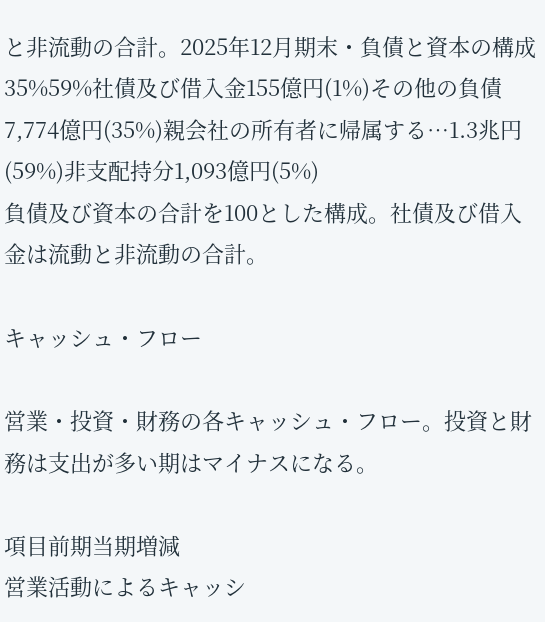と非流動の合計。2025年12月期末・負債と資本の構成35%59%社債及び借入金155億円(1%)その他の負債7,774億円(35%)親会社の所有者に帰属する…1.3兆円(59%)非支配持分1,093億円(5%)
負債及び資本の合計を100とした構成。社債及び借入金は流動と非流動の合計。

キャッシュ・フロー

営業・投資・財務の各キャッシュ・フロー。投資と財務は支出が多い期はマイナスになる。

項目前期当期増減
営業活動によるキャッシ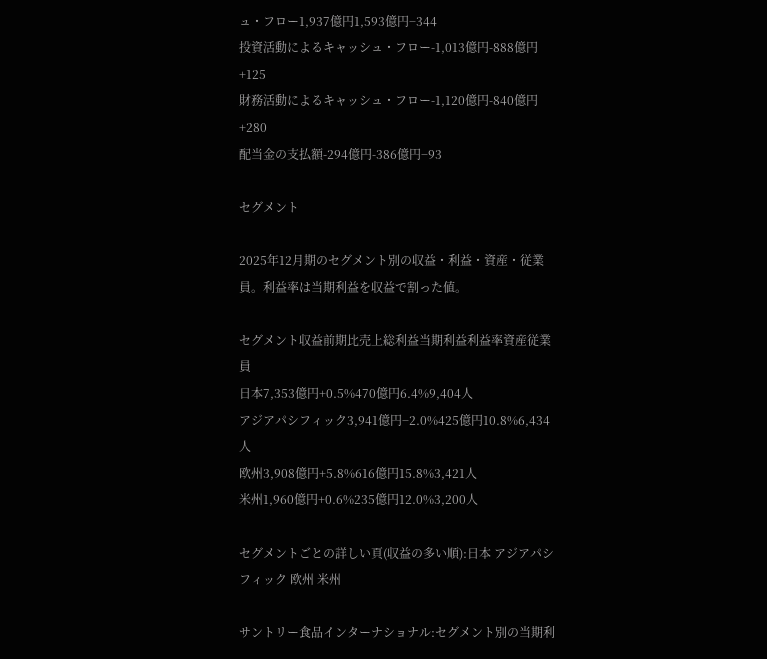ュ・フロー1,937億円1,593億円−344
投資活動によるキャッシュ・フロー-1,013億円-888億円+125
財務活動によるキャッシュ・フロー-1,120億円-840億円+280
配当金の支払額-294億円-386億円−93

セグメント

2025年12月期のセグメント別の収益・利益・資産・従業員。利益率は当期利益を収益で割った値。

セグメント収益前期比売上総利益当期利益利益率資産従業員
日本7,353億円+0.5%470億円6.4%9,404人
アジアパシフィック3,941億円−2.0%425億円10.8%6,434人
欧州3,908億円+5.8%616億円15.8%3,421人
米州1,960億円+0.6%235億円12.0%3,200人

セグメントごとの詳しい頁(収益の多い順):日本 アジアパシフィック 欧州 米州

サントリー食品インターナショナル:セグメント別の当期利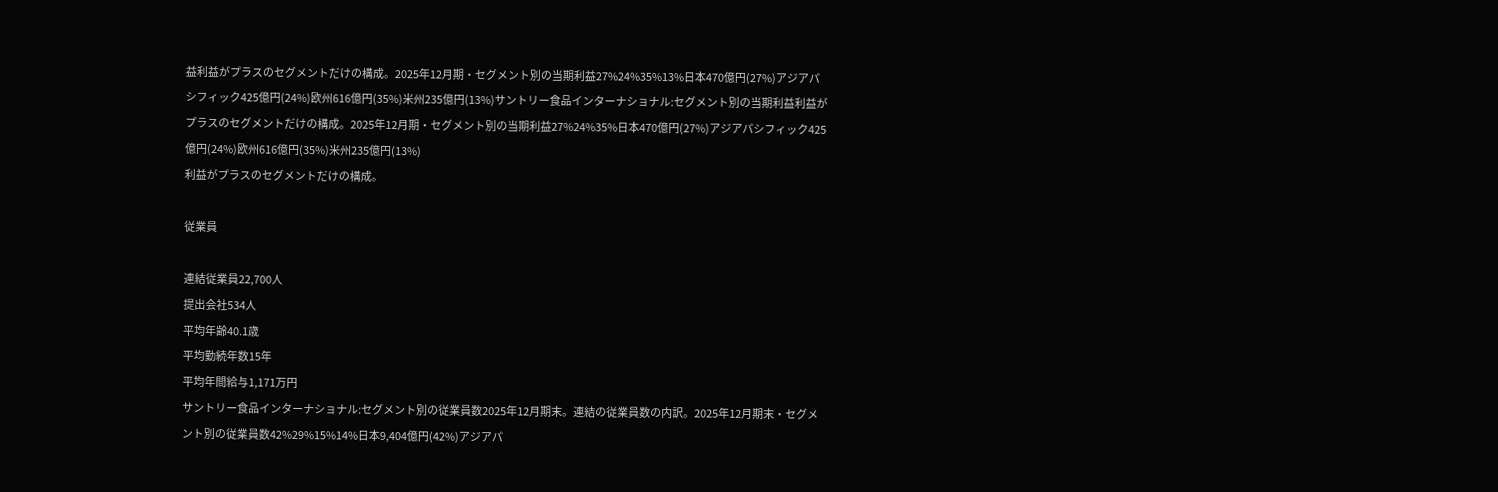益利益がプラスのセグメントだけの構成。2025年12月期・セグメント別の当期利益27%24%35%13%日本470億円(27%)アジアパシフィック425億円(24%)欧州616億円(35%)米州235億円(13%)サントリー食品インターナショナル:セグメント別の当期利益利益がプラスのセグメントだけの構成。2025年12月期・セグメント別の当期利益27%24%35%日本470億円(27%)アジアパシフィック425億円(24%)欧州616億円(35%)米州235億円(13%)
利益がプラスのセグメントだけの構成。

従業員

連結従業員22,700人
提出会社534人
平均年齢40.1歳
平均勤続年数15年
平均年間給与1,171万円
サントリー食品インターナショナル:セグメント別の従業員数2025年12月期末。連結の従業員数の内訳。2025年12月期末・セグメント別の従業員数42%29%15%14%日本9,404億円(42%)アジアパ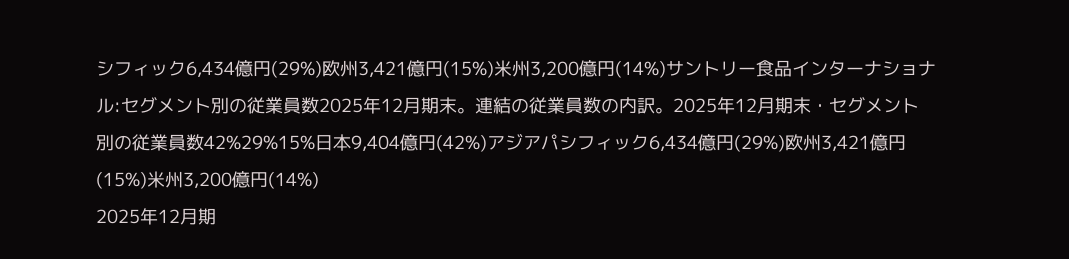シフィック6,434億円(29%)欧州3,421億円(15%)米州3,200億円(14%)サントリー食品インターナショナル:セグメント別の従業員数2025年12月期末。連結の従業員数の内訳。2025年12月期末・セグメント別の従業員数42%29%15%日本9,404億円(42%)アジアパシフィック6,434億円(29%)欧州3,421億円(15%)米州3,200億円(14%)
2025年12月期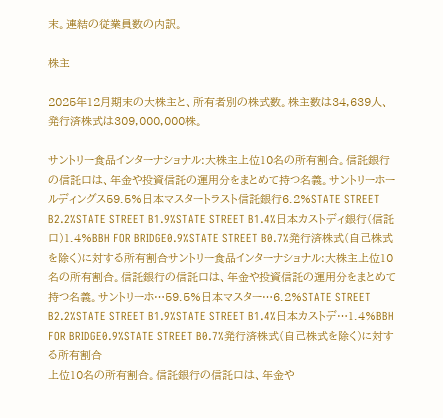末。連結の従業員数の内訳。

株主

2025年12月期末の大株主と、所有者別の株式数。株主数は34,639人、発行済株式は309,000,000株。

サントリー食品インターナショナル:大株主上位10名の所有割合。信託銀行の信託口は、年金や投資信託の運用分をまとめて持つ名義。サントリーホールディングス59.5%日本マスタートラスト信託銀行6.2%STATE STREET B2.2%STATE STREET B1.9%STATE STREET B1.4%日本カストディ銀行(信託口)1.4%BBH FOR BRIDGE0.9%STATE STREET B0.7%発行済株式(自己株式を除く)に対する所有割合サントリー食品インターナショナル:大株主上位10名の所有割合。信託銀行の信託口は、年金や投資信託の運用分をまとめて持つ名義。サントリーホ…59.5%日本マスター…6.2%STATE STREET B2.2%STATE STREET B1.9%STATE STREET B1.4%日本カストデ…1.4%BBH FOR BRIDGE0.9%STATE STREET B0.7%発行済株式(自己株式を除く)に対する所有割合
上位10名の所有割合。信託銀行の信託口は、年金や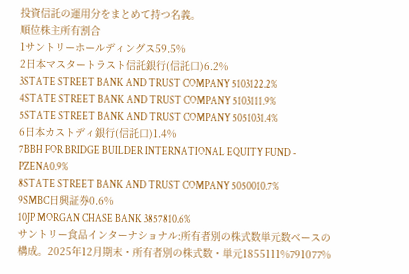投資信託の運用分をまとめて持つ名義。
順位株主所有割合
1サントリーホールディングス59.5%
2日本マスタートラスト信託銀行(信託口)6.2%
3STATE STREET BANK AND TRUST COMPANY 5103122.2%
4STATE STREET BANK AND TRUST COMPANY 5103111.9%
5STATE STREET BANK AND TRUST COMPANY 5051031.4%
6日本カストディ銀行(信託口)1.4%
7BBH FOR BRIDGE BUILDER INTERNATIONAL EQUITY FUND - PZENA0.9%
8STATE STREET BANK AND TRUST COMPANY 5050010.7%
9SMBC日興証券0.6%
10JP MORGAN CHASE BANK 3857810.6%
サントリー食品インターナショナル:所有者別の株式数単元数ベースの構成。2025年12月期末・所有者別の株式数・単元1855111%791077%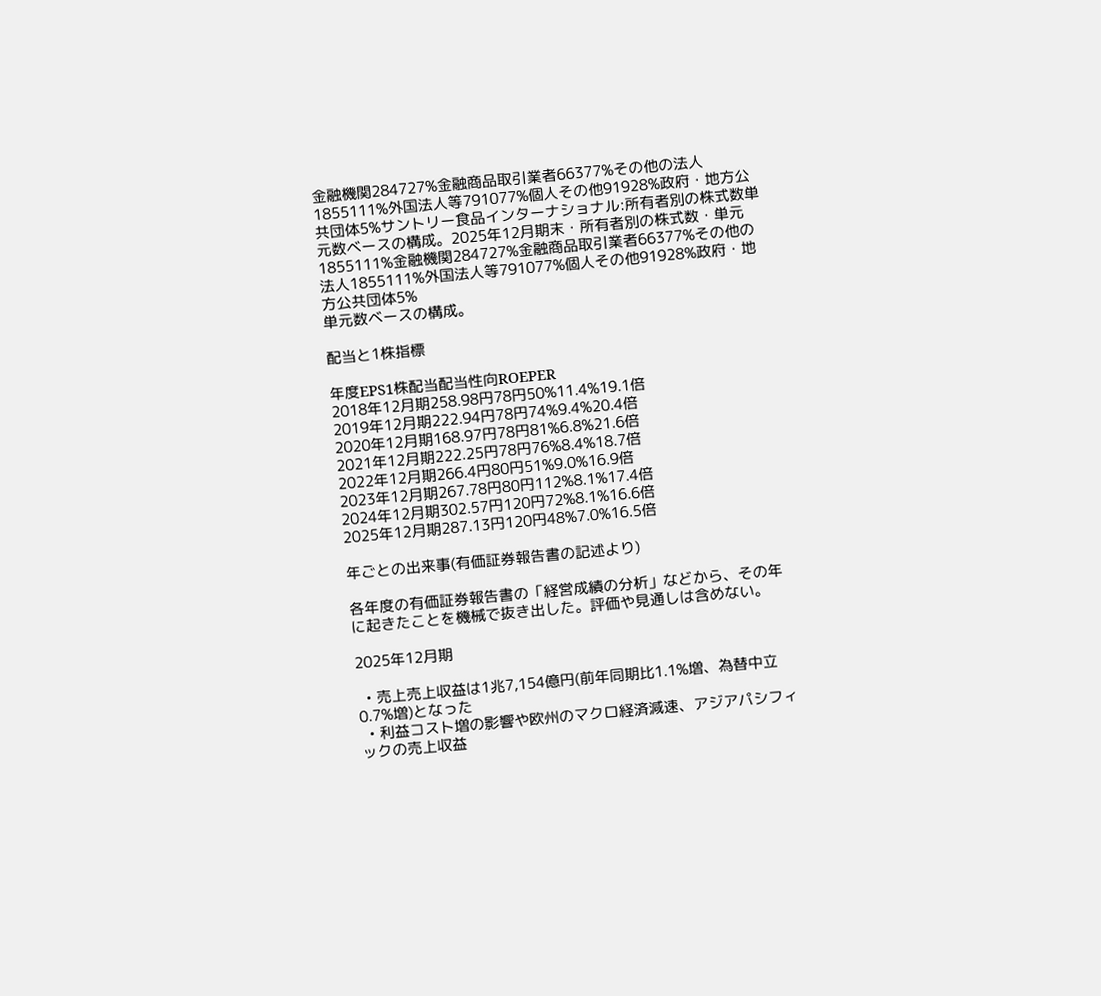金融機関284727%金融商品取引業者66377%その他の法人1855111%外国法人等791077%個人その他91928%政府・地方公共団体5%サントリー食品インターナショナル:所有者別の株式数単元数ベースの構成。2025年12月期末・所有者別の株式数・単元1855111%金融機関284727%金融商品取引業者66377%その他の法人1855111%外国法人等791077%個人その他91928%政府・地方公共団体5%
単元数ベースの構成。

配当と1株指標

年度EPS1株配当配当性向ROEPER
2018年12月期258.98円78円50%11.4%19.1倍
2019年12月期222.94円78円74%9.4%20.4倍
2020年12月期168.97円78円81%6.8%21.6倍
2021年12月期222.25円78円76%8.4%18.7倍
2022年12月期266.4円80円51%9.0%16.9倍
2023年12月期267.78円80円112%8.1%17.4倍
2024年12月期302.57円120円72%8.1%16.6倍
2025年12月期287.13円120円48%7.0%16.5倍

年ごとの出来事(有価証券報告書の記述より)

各年度の有価証券報告書の「経営成績の分析」などから、その年に起きたことを機械で抜き出した。評価や見通しは含めない。

2025年12月期

  • 売上売上収益は1兆7,154億円(前年同期比1.1%増、為替中立0.7%増)となった
  • 利益コスト増の影響や欧州のマクロ経済減速、アジアパシフィックの売上収益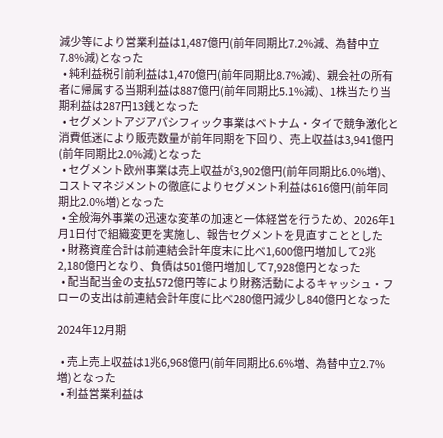減少等により営業利益は1,487億円(前年同期比7.2%減、為替中立7.8%減)となった
  • 純利益税引前利益は1,470億円(前年同期比8.7%減)、親会社の所有者に帰属する当期利益は887億円(前年同期比5.1%減)、1株当たり当期利益は287円13銭となった
  • セグメントアジアパシフィック事業はベトナム・タイで競争激化と消費低迷により販売数量が前年同期を下回り、売上収益は3,941億円(前年同期比2.0%減)となった
  • セグメント欧州事業は売上収益が3,902億円(前年同期比6.0%増)、コストマネジメントの徹底によりセグメント利益は616億円(前年同期比2.0%増)となった
  • 全般海外事業の迅速な変革の加速と一体経営を行うため、2026年1月1日付で組織変更を実施し、報告セグメントを見直すこととした
  • 財務資産合計は前連結会計年度末に比べ1,600億円増加して2兆2,180億円となり、負債は501億円増加して7,928億円となった
  • 配当配当金の支払572億円等により財務活動によるキャッシュ・フローの支出は前連結会計年度に比べ280億円減少し840億円となった

2024年12月期

  • 売上売上収益は1兆6,968億円(前年同期比6.6%増、為替中立2.7%増)となった
  • 利益営業利益は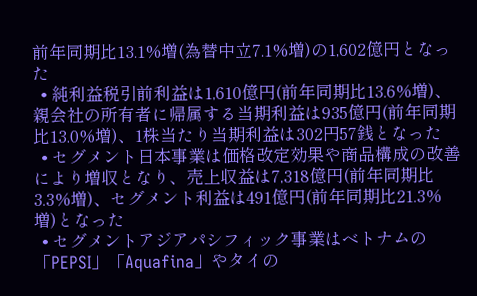前年同期比13.1%増(為替中立7.1%増)の1,602億円となった
  • 純利益税引前利益は1,610億円(前年同期比13.6%増)、親会社の所有者に帰属する当期利益は935億円(前年同期比13.0%増)、1株当たり当期利益は302円57銭となった
  • セグメント日本事業は価格改定効果や商品構成の改善により増収となり、売上収益は7,318億円(前年同期比3.3%増)、セグメント利益は491億円(前年同期比21.3%増)となった
  • セグメントアジアパシフィック事業はベトナムの「PEPSI」「Aquafina」やタイの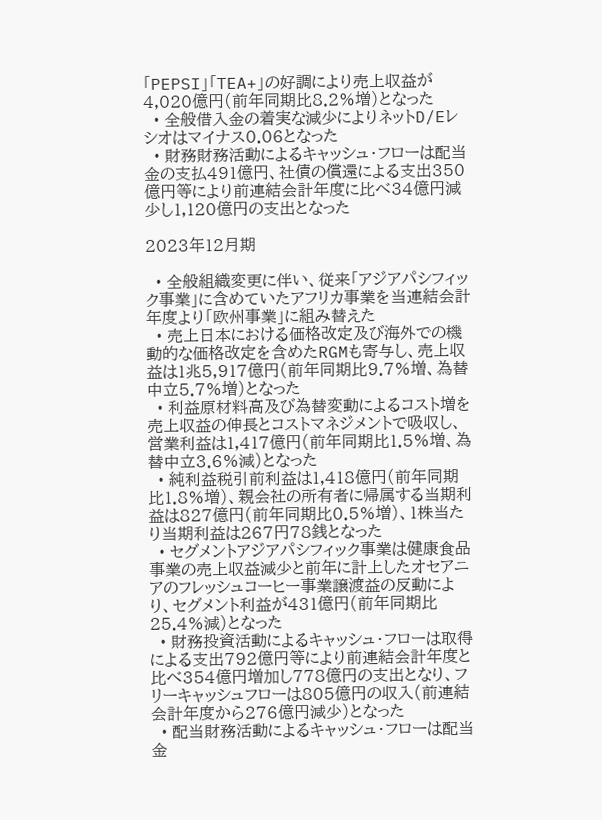「PEPSI」「TEA+」の好調により売上収益が4,020億円(前年同期比8.2%増)となった
  • 全般借入金の着実な減少によりネットD/Eレシオはマイナス0.06となった
  • 財務財務活動によるキャッシュ・フローは配当金の支払491億円、社債の償還による支出350億円等により前連結会計年度に比べ34億円減少し1,120億円の支出となった

2023年12月期

  • 全般組織変更に伴い、従来「アジアパシフィック事業」に含めていたアフリカ事業を当連結会計年度より「欧州事業」に組み替えた
  • 売上日本における価格改定及び海外での機動的な価格改定を含めたRGMも寄与し、売上収益は1兆5,917億円(前年同期比9.7%増、為替中立5.7%増)となった
  • 利益原材料高及び為替変動によるコスト増を売上収益の伸長とコストマネジメントで吸収し、営業利益は1,417億円(前年同期比1.5%増、為替中立3.6%減)となった
  • 純利益税引前利益は1,418億円(前年同期比1.8%増)、親会社の所有者に帰属する当期利益は827億円(前年同期比0.5%増)、1株当たり当期利益は267円78銭となった
  • セグメントアジアパシフィック事業は健康食品事業の売上収益減少と前年に計上したオセアニアのフレッシュコーヒー事業譲渡益の反動により、セグメント利益が431億円(前年同期比25.4%減)となった
  • 財務投資活動によるキャッシュ・フローは取得による支出792億円等により前連結会計年度と比べ354億円増加し778億円の支出となり、フリーキャッシュフローは805億円の収入(前連結会計年度から276億円減少)となった
  • 配当財務活動によるキャッシュ・フローは配当金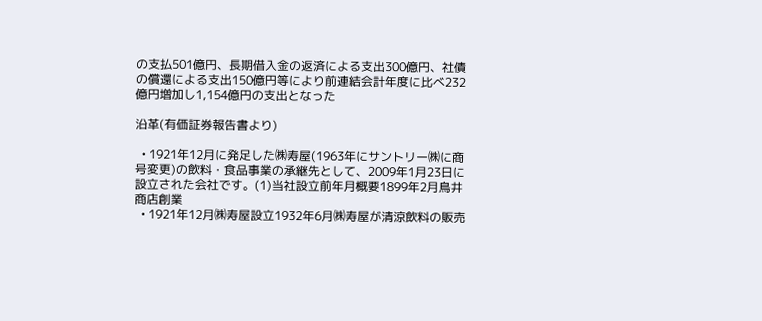の支払501億円、長期借入金の返済による支出300億円、社債の償還による支出150億円等により前連結会計年度に比べ232億円増加し1,154億円の支出となった

沿革(有価証券報告書より)

  • 1921年12月に発足した㈱寿屋(1963年にサントリー㈱に商号変更)の飲料・食品事業の承継先として、2009年1月23日に設立された会社です。(1)当社設立前年月概要1899年2月鳥井商店創業
  • 1921年12月㈱寿屋設立1932年6月㈱寿屋が清涼飲料の販売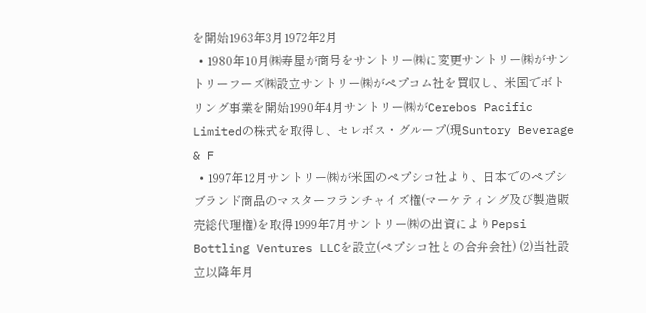を開始1963年3月1972年2月
  • 1980年10月㈱寿屋が商号をサントリー㈱に変更サントリー㈱がサントリーフーズ㈱設立サントリー㈱がペプコム社を買収し、米国でボトリング事業を開始1990年4月サントリー㈱がCerebos Pacific Limitedの株式を取得し、セレボス・グループ(現Suntory Beverage & F
  • 1997年12月サントリー㈱が米国のペプシコ社より、日本でのペプシブランド商品のマスターフランチャイズ権(マーケティング及び製造販売総代理権)を取得1999年7月サントリー㈱の出資によりPepsi Bottling Ventures LLCを設立(ペプシコ社との合弁会社) (2)当社設立以降年月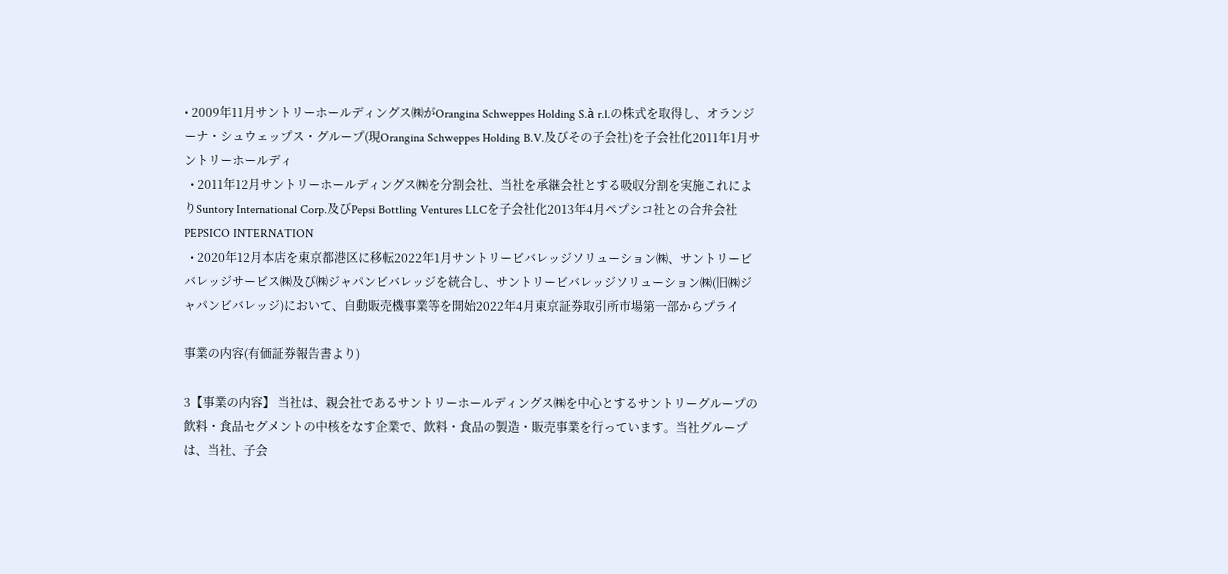• 2009年11月サントリーホールディングス㈱がOrangina Schweppes Holding S.à r.l.の株式を取得し、オランジーナ・シュウェップス・グループ(現Orangina Schweppes Holding B.V.及びその子会社)を子会社化2011年1月サントリーホールディ
  • 2011年12月サントリーホールディングス㈱を分割会社、当社を承継会社とする吸収分割を実施これによりSuntory International Corp.及びPepsi Bottling Ventures LLCを子会社化2013年4月ペプシコ社との合弁会社PEPSICO INTERNATION
  • 2020年12月本店を東京都港区に移転2022年1月サントリービバレッジソリューション㈱、サントリービバレッジサービス㈱及び㈱ジャパンビバレッジを統合し、サントリービバレッジソリューション㈱(旧㈱ジャパンビバレッジ)において、自動販売機事業等を開始2022年4月東京証券取引所市場第一部からプライ

事業の内容(有価証券報告書より)

3【事業の内容】 当社は、親会社であるサントリーホールディングス㈱を中心とするサントリーグループの飲料・食品セグメントの中核をなす企業で、飲料・食品の製造・販売事業を行っています。当社グループは、当社、子会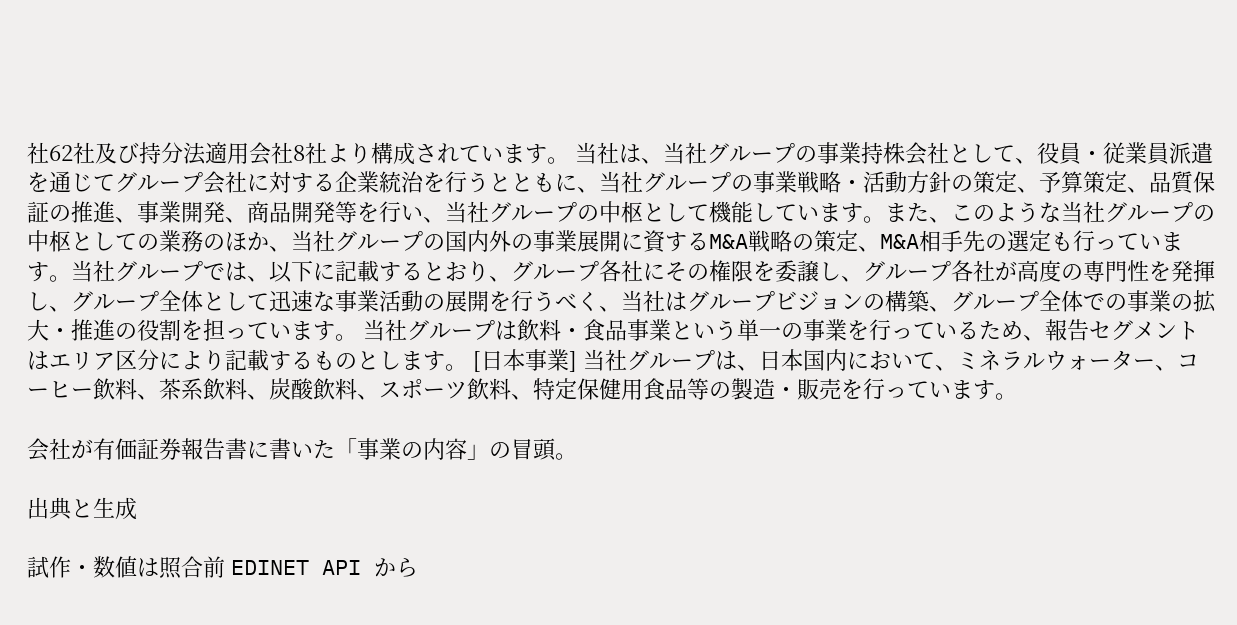社62社及び持分法適用会社8社より構成されています。 当社は、当社グループの事業持株会社として、役員・従業員派遣を通じてグループ会社に対する企業統治を行うとともに、当社グループの事業戦略・活動方針の策定、予算策定、品質保証の推進、事業開発、商品開発等を行い、当社グループの中枢として機能しています。また、このような当社グループの中枢としての業務のほか、当社グループの国内外の事業展開に資するM&A戦略の策定、M&A相手先の選定も行っています。当社グループでは、以下に記載するとおり、グループ各社にその権限を委譲し、グループ各社が高度の専門性を発揮し、グループ全体として迅速な事業活動の展開を行うべく、当社はグループビジョンの構築、グループ全体での事業の拡大・推進の役割を担っています。 当社グループは飲料・食品事業という単一の事業を行っているため、報告セグメントはエリア区分により記載するものとします。 [日本事業] 当社グループは、日本国内において、ミネラルウォーター、コーヒー飲料、茶系飲料、炭酸飲料、スポーツ飲料、特定保健用食品等の製造・販売を行っています。

会社が有価証券報告書に書いた「事業の内容」の冒頭。

出典と生成

試作・数値は照合前 EDINET API から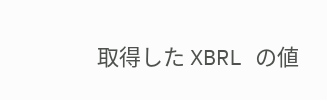取得した XBRL の値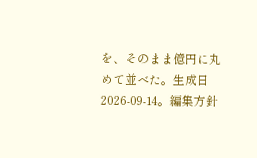を、そのまま億円に丸めて並べた。生成日 2026-09-14。編集方針